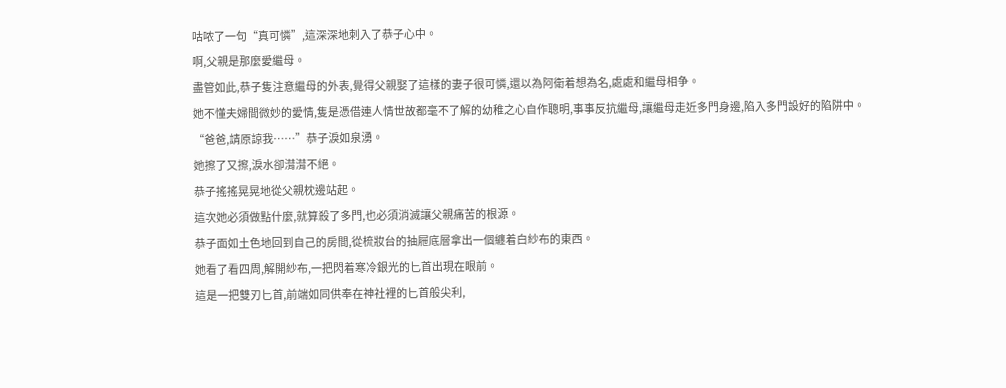咕哝了一句“真可憐”,這深深地刺入了恭子心中。
啊,父親是那麼愛繼母。
盡管如此,恭子隻注意繼母的外表,覺得父親娶了這樣的妻子很可憐,還以為阿衛着想為名,處處和繼母相争。
她不懂夫婦間微妙的愛情,隻是憑借連人情世故都毫不了解的幼稚之心自作聰明,事事反抗繼母,讓繼母走近多門身邊,陷入多門設好的陷阱中。
“爸爸,請原諒我……”恭子淚如泉湧。
她擦了又擦,淚水卻潸潸不絕。
恭子搖搖晃晃地從父親枕邊站起。
這次她必須做點什麼,就算殺了多門,也必須消滅讓父親痛苦的根源。
恭子面如土色地回到自己的房間,從梳妝台的抽屜底層拿出一個纏着白紗布的東西。
她看了看四周,解開紗布,一把閃着寒冷銀光的匕首出現在眼前。
這是一把雙刃匕首,前端如同供奉在神社裡的匕首般尖利,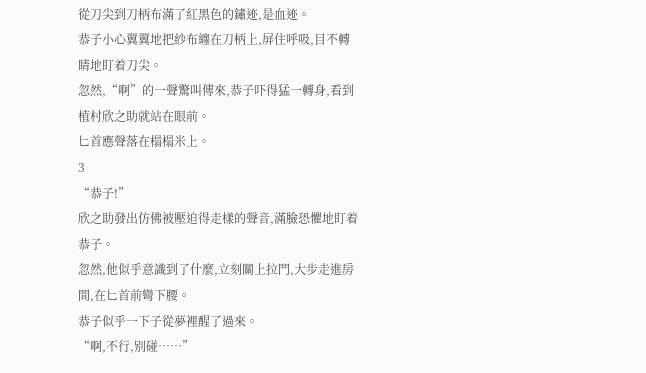從刀尖到刀柄布滿了紅黑色的鏽迹,是血迹。
恭子小心翼翼地把紗布纏在刀柄上,屏住呼吸,目不轉睛地盯着刀尖。
忽然,“啊”的一聲驚叫傳來,恭子吓得猛一轉身,看到植村欣之助就站在眼前。
匕首應聲落在榻榻米上。
3
“恭子!”
欣之助發出仿佛被壓迫得走樣的聲音,滿臉恐懼地盯着恭子。
忽然,他似乎意識到了什麼,立刻關上拉門,大步走進房間,在匕首前彎下腰。
恭子似乎一下子從夢裡醒了過來。
“啊,不行,别碰……”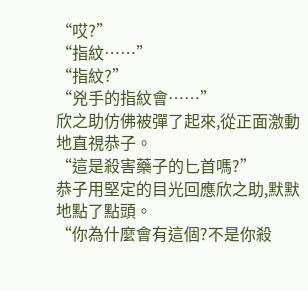“哎?”
“指紋……”
“指紋?”
“兇手的指紋會……”
欣之助仿佛被彈了起來,從正面激動地直視恭子。
“這是殺害藥子的匕首嗎?”
恭子用堅定的目光回應欣之助,默默地點了點頭。
“你為什麼會有這個?不是你殺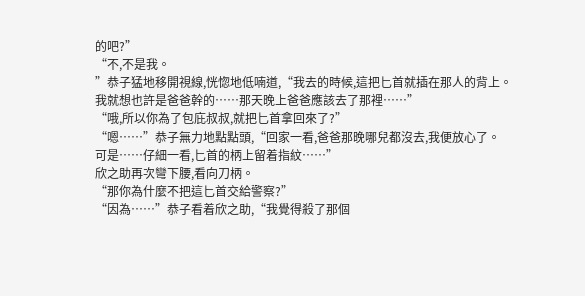的吧?”
“不,不是我。
”恭子猛地移開視線,恍惚地低喃道,“我去的時候,這把匕首就插在那人的背上。
我就想也許是爸爸幹的……那天晚上爸爸應該去了那裡……”
“哦,所以你為了包庇叔叔,就把匕首拿回來了?”
“嗯……”恭子無力地點點頭,“回家一看,爸爸那晚哪兒都沒去,我便放心了。
可是……仔細一看,匕首的柄上留着指紋……”
欣之助再次彎下腰,看向刀柄。
“那你為什麼不把這匕首交給警察?”
“因為……”恭子看着欣之助,“我覺得殺了那個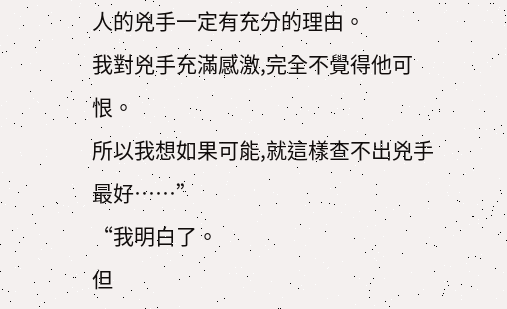人的兇手一定有充分的理由。
我對兇手充滿感激,完全不覺得他可恨。
所以我想如果可能,就這樣查不出兇手最好……”
“我明白了。
但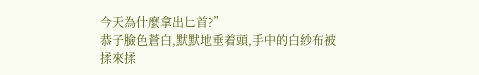今天為什麼拿出匕首?”
恭子臉色蒼白,默默地垂着頭,手中的白紗布被揉來揉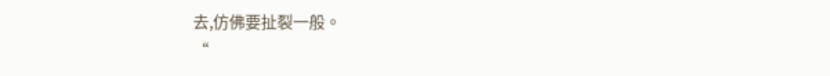去,仿佛要扯裂一般。
“